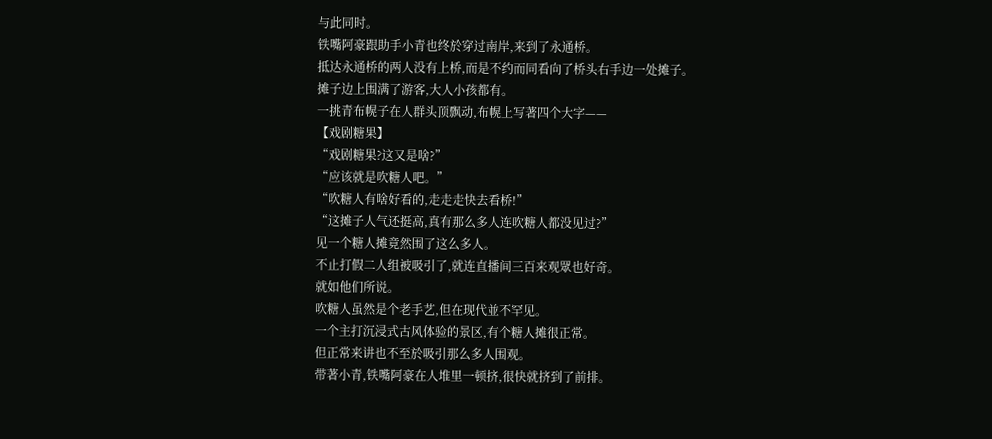与此同时。
铁嘴阿豪跟助手小青也终於穿过南岸,来到了永通桥。
抵达永通桥的两人没有上桥,而是不约而同看向了桥头右手边一处摊子。
摊子边上围满了游客,大人小孩都有。
一挑青布幌子在人群头顶飘动,布幌上写著四个大字——
【戏剧糖果】
“戏剧糖果?这又是啥?”
“应该就是吹糖人吧。”
“吹糖人有啥好看的,走走走快去看桥!”
“这摊子人气还挺高,真有那么多人连吹糖人都没见过?”
见一个糖人摊竟然围了这么多人。
不止打假二人组被吸引了,就连直播间三百来观眾也好奇。
就如他们所说。
吹糖人虽然是个老手艺,但在现代並不罕见。
一个主打沉浸式古风体验的景区,有个糖人摊很正常。
但正常来讲也不至於吸引那么多人围观。
带著小青,铁嘴阿豪在人堆里一顿挤,很快就挤到了前排。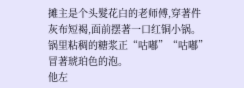摊主是个头髮花白的老师傅,穿著件灰布短褐,面前摆著一口红铜小锅。
锅里粘稠的糖浆正“咕嘟”“咕嘟”冒著琥珀色的泡。
他左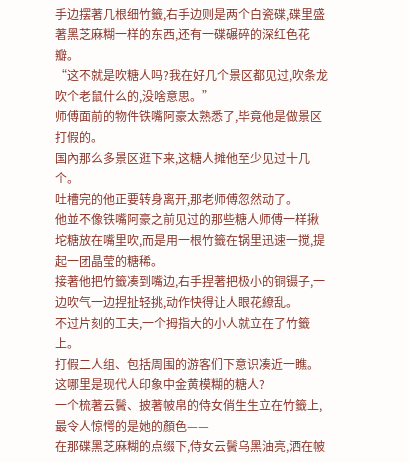手边摆著几根细竹籤,右手边则是两个白瓷碟,碟里盛著黑芝麻糊一样的东西,还有一碟碾碎的深红色花瓣。
“这不就是吹糖人吗?我在好几个景区都见过,吹条龙吹个老鼠什么的,没啥意思。”
师傅面前的物件铁嘴阿豪太熟悉了,毕竟他是做景区打假的。
国內那么多景区逛下来,这糖人摊他至少见过十几个。
吐槽完的他正要转身离开,那老师傅忽然动了。
他並不像铁嘴阿豪之前见过的那些糖人师傅一样揪坨糖放在嘴里吹,而是用一根竹籤在锅里迅速一搅,提起一团晶莹的糖稀。
接著他把竹籤凑到嘴边,右手捏著把极小的铜镊子,一边吹气一边捏扯轻挑,动作快得让人眼花繚乱。
不过片刻的工夫,一个拇指大的小人就立在了竹籤上。
打假二人组、包括周围的游客们下意识凑近一瞧。
这哪里是现代人印象中金黄模糊的糖人?
一个梳著云鬢、披著帔帛的侍女俏生生立在竹籤上,最令人惊愕的是她的顏色——
在那碟黑芝麻糊的点缀下,侍女云鬢乌黑油亮,洒在帔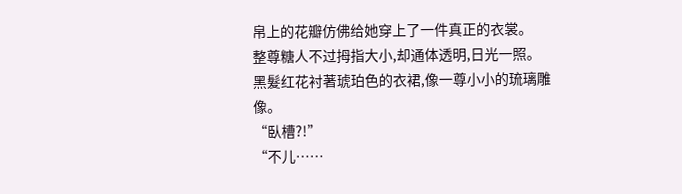帛上的花瓣仿佛给她穿上了一件真正的衣裳。
整尊糖人不过拇指大小,却通体透明,日光一照。
黑髮红花衬著琥珀色的衣裙,像一尊小小的琉璃雕像。
“臥槽?!”
“不儿……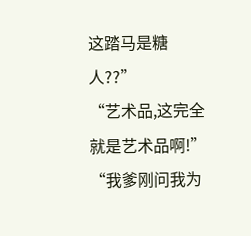这踏马是糖人??”
“艺术品,这完全就是艺术品啊!”
“我爹刚问我为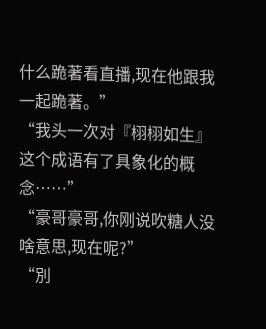什么跪著看直播,现在他跟我一起跪著。”
“我头一次对『栩栩如生』这个成语有了具象化的概念……”
“豪哥豪哥,你刚说吹糖人没啥意思,现在呢?”
“別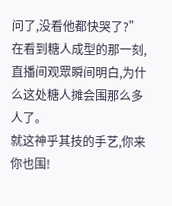问了,没看他都快哭了?”
在看到糖人成型的那一刻,直播间观眾瞬间明白,为什么这处糖人摊会围那么多人了。
就这神乎其技的手艺,你来你也围!